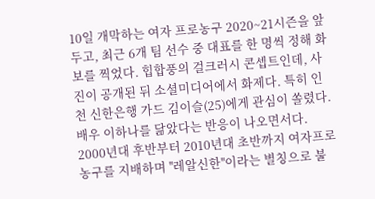10일 개막하는 여자 프로농구 2020~21시즌을 앞두고, 최근 6개 팀 선수 중 대표를 한 명씩 정해 화보를 찍었다. 힙합풍의 걸크러시 콘셉트인데, 사진이 공개된 뒤 소셜미디어에서 화제다. 특히 인천 신한은행 가드 김이슬(25)에게 관심이 쏠렸다. 배우 이하나를 닮았다는 반응이 나오면서다.
2000년대 후반부터 2010년대 초반까지 여자프로농구를 지배하며 ''레알신한''이라는 별칭으로 불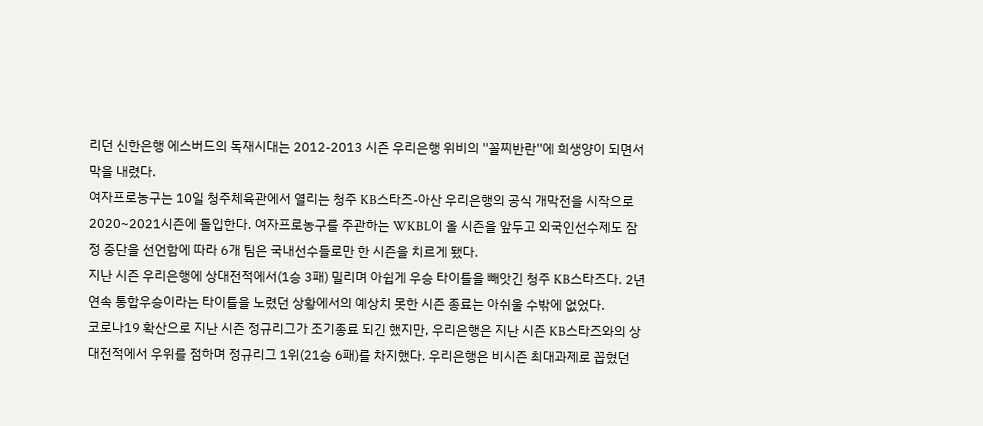리던 신한은행 에스버드의 독재시대는 2012-2013 시즌 우리은행 위비의 ''꼴찌반란''에 희생양이 되면서 막을 내렸다.
여자프로농구는 10일 청주체육관에서 열리는 청주 KB스타즈-아산 우리은행의 공식 개막전을 시작으로 2020~2021시즌에 돌입한다. 여자프로농구를 주관하는 WKBL이 올 시즌을 앞두고 외국인선수제도 잠정 중단을 선언함에 따라 6개 팀은 국내선수들로만 한 시즌을 치르게 됐다.
지난 시즌 우리은행에 상대전적에서(1승 3패) 밀리며 아쉽게 우승 타이틀을 빼앗긴 청주 KB스타즈다. 2년 연속 통합우승이라는 타이틀을 노렸던 상황에서의 예상치 못한 시즌 종료는 아쉬울 수밖에 없었다.
코로나19 확산으로 지난 시즌 정규리그가 조기종료 되긴 했지만, 우리은행은 지난 시즌 KB스타즈와의 상대전적에서 우위를 점하며 정규리그 1위(21승 6패)를 차지했다. 우리은행은 비시즌 최대과제로 꼽혔던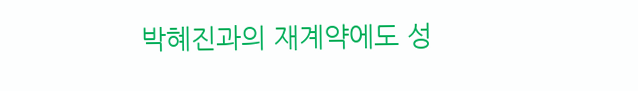박혜진과의 재계약에도 성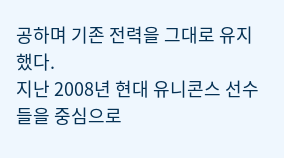공하며 기존 전력을 그대로 유지했다.
지난 2008년 현대 유니콘스 선수들을 중심으로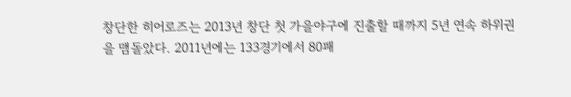창단한 히어로즈는 2013년 창단 첫 가을야구에 진출할 때까지 5년 연속 하위권을 맴돌았다. 2011년에는 133경기에서 80패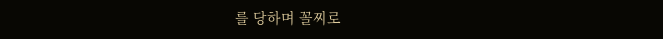를 당하며 꼴찌로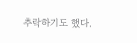추락하기도 했다.